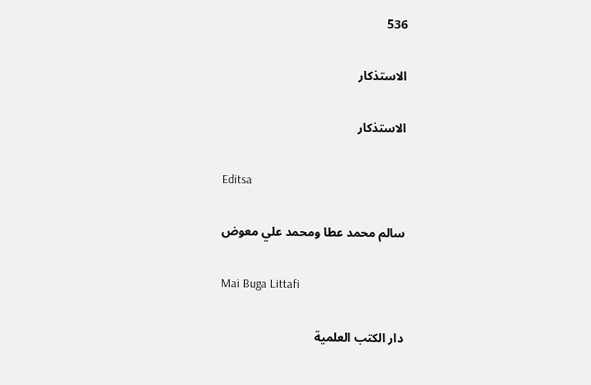536

الاستذكار

الاستذكار

Editsa

سالم محمد عطا ومحمد علي معوض

Mai Buga Littafi

دار الكتب العلمية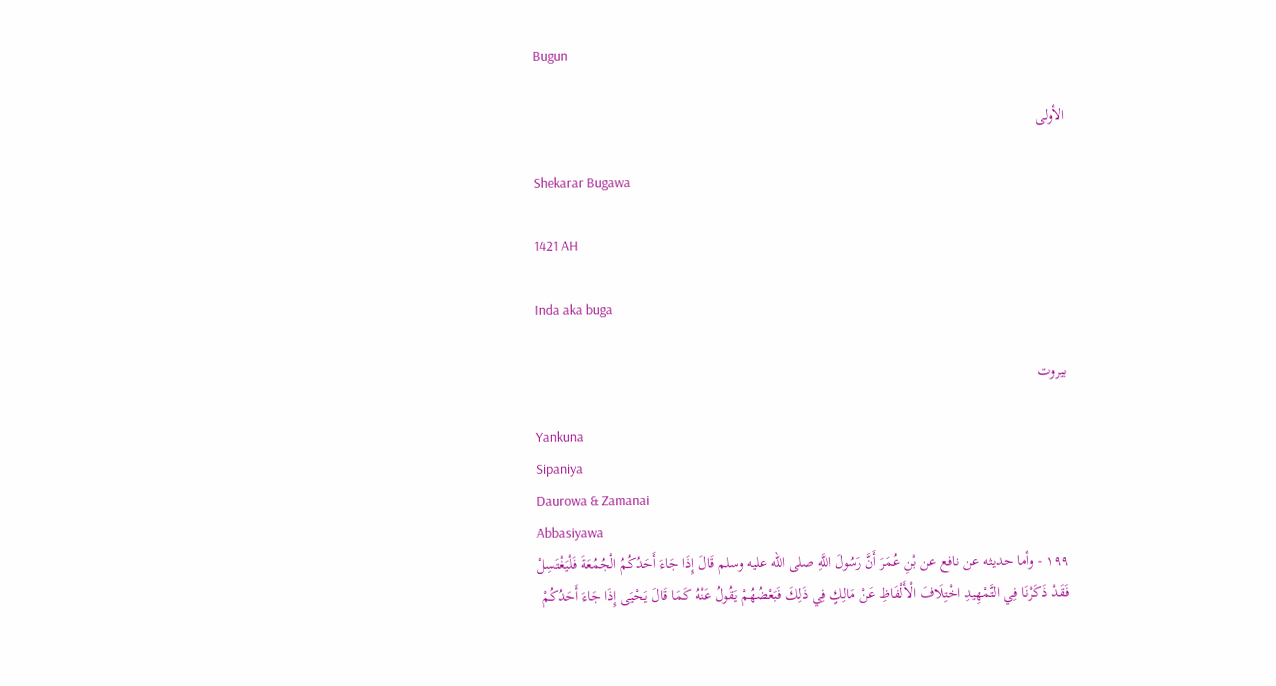Bugun

الأولى

Shekarar Bugawa

1421 AH

Inda aka buga

بيروت

Yankuna
Sipaniya
Daurowa & Zamanai
Abbasiyawa
١٩٩ - وأما حديثه عن نافع عن بْنِ عُمَرَ أَنَّ رَسُولَ اللَّهِ صلى الله عليه وسلم قَالَ إِذَا جَاءَ أَحَدُكُمُ الْجُمُعَةَ فَلْيَغْتَسِلْ
فَقَدْ ذَكَرْنَا فِي التَّمْهِيدِ اخْتِلَافَ الْأَلْفَاظِ عَنْ مَالِكٍ فِي ذَلِكَ فَبَعْضُهُمْ يَقُولُ عَنْهُ كَمَا قَالَ يَحْيَى إِذَا جَاءَ أَحَدُكُمْ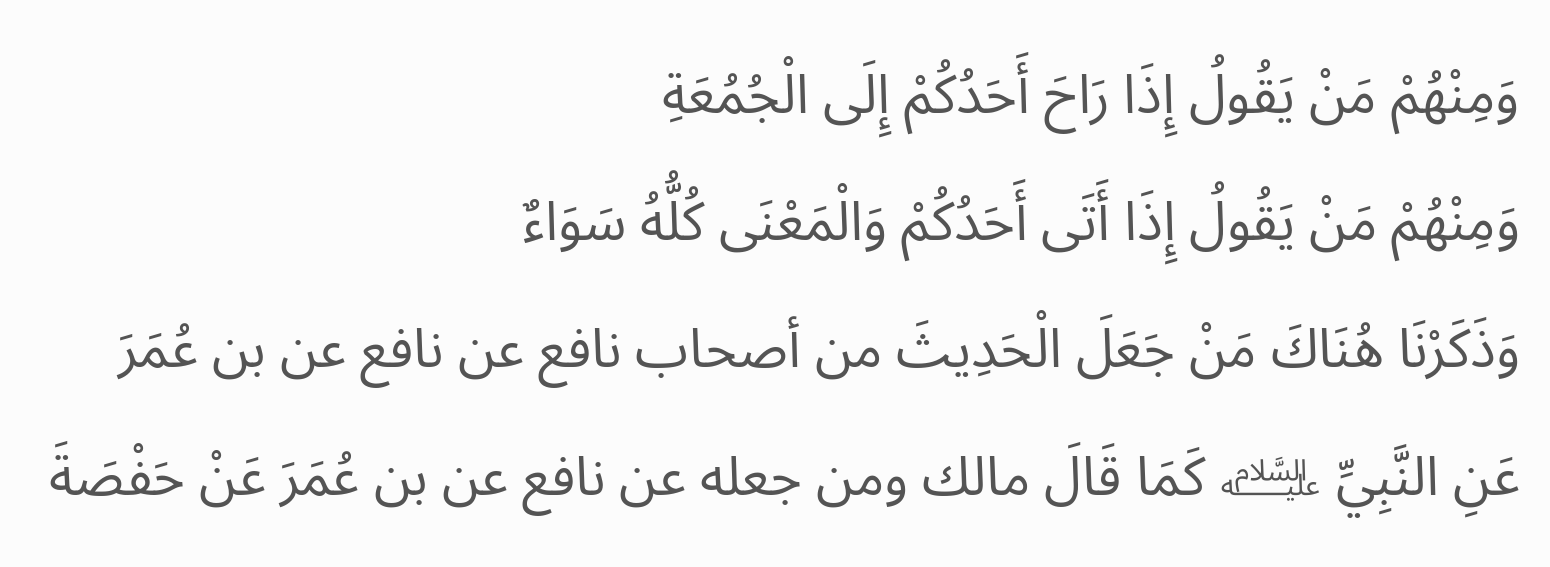وَمِنْهُمْ مَنْ يَقُولُ إِذَا رَاحَ أَحَدُكُمْ إِلَى الْجُمُعَةِ
وَمِنْهُمْ مَنْ يَقُولُ إِذَا أَتَى أَحَدُكُمْ وَالْمَعْنَى كُلُّهُ سَوَاءٌ
وَذَكَرْنَا هُنَاكَ مَنْ جَعَلَ الْحَدِيثَ من أصحاب نافع عن نافع عن بن عُمَرَ عَنِ النَّبِيِّ ﵇ كَمَا قَالَ مالك ومن جعله عن نافع عن بن عُمَرَ عَنْ حَفْصَةَ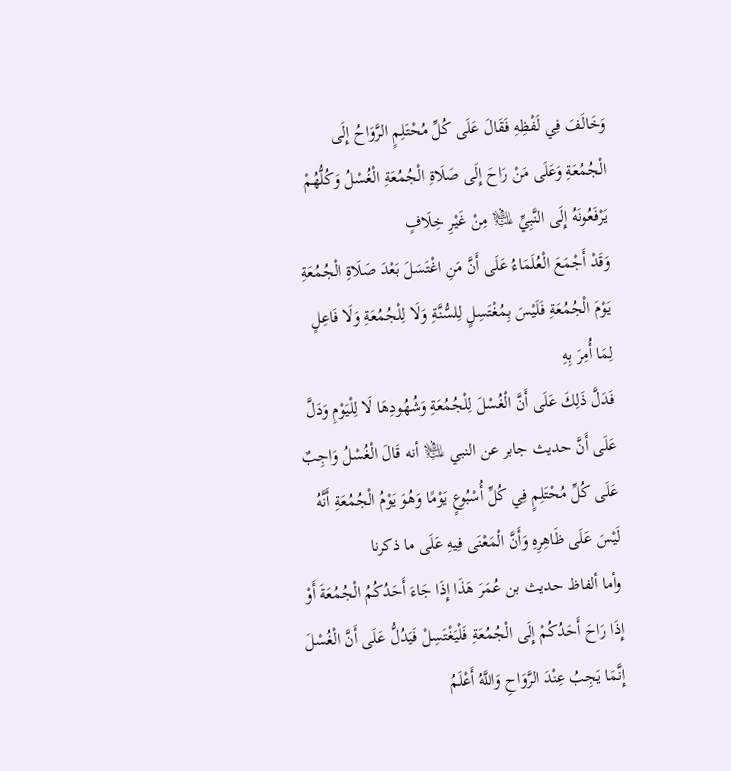وَخَالَفَ فِي لَفْظِهِ فَقَالَ عَلَى كُلِّ مُحْتَلِمٍ الرَّوَاحُ إِلَى الْجُمُعَةِ وَعَلَى مَنْ رَاحَ إِلَى صَلَاةِ الْجُمُعَةِ الْغُسْلُ وَكُلُّهُمْ يَرْفَعُونَهُ إِلَى النَّبِيِّ ﵇ مِنْ غَيْرِ خِلَافٍ
وَقَدْ أَجْمَعَ الْعُلَمَاءُ عَلَى أَنَّ مَنِ اغْتَسَلَ بَعْدَ صَلَاةِ الْجُمُعَةِ يَوْمَ الْجُمُعَةِ فَلَيْسَ بِمُغْتَسِلٍ لِلسُّنَّةِ وَلَا لِلْجُمُعَةِ وَلَا فَاعِلٍ لِمَا أُمِرَ بِهِ
فَدَلَّ ذَلِكَ عَلَى أَنَّ الْغُسْلَ لِلْجُمُعَةِ وَشُهُودِهَا لَا لِلْيَوْمِ وَدَلَّ عَلَى أَنَّ حديث جابر عن النبي ﵇ أنه قَالَ الْغُسْلُ وَاجِبٌ عَلَى كُلِّ مُحْتَلِمٍ فِي كُلِّ أُسْبُوعٍ يَوْمًا وَهُوَ يَوْمُ الْجُمُعَةِ أَنَّهُ لَيْسَ عَلَى ظَاهِرِهِ وَأَنَّ الْمَعْنَى فِيهِ عَلَى ما ذكرنا
وأما ألفاظ حديث بن عُمَرَ هَذَا إِذَا جَاءَ أَحَدُكُمُ الْجُمُعَةَ أَوْ إِذَا رَاحَ أَحَدُكُمْ إِلَى الْجُمُعَةِ فَلْيَغْتَسِلْ فَيَدُلُّ عَلَى أَنَّ الْغُسْلَ إِنَّمَا يَجِبُ عِنْدَ الرَّوَاحِ وَاللَّهُ أَعْلَمُ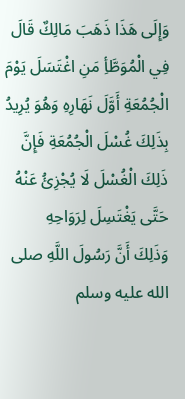وَإِلَى هَذَا ذَهَبَ مَالِكٌ قَالَ فِي الْمُوَطَّأِ مَنِ اغْتَسَلَ يَوْمَ الْجُمُعَةِ أَوَّلَ نَهَارِهِ وَهُوَ يُرِيدُ بِذَلِكَ غُسْلَ الْجُمُعَةِ فَإِنَّ ذَلِكَ الْغُسْلَ لَا يُجْزِئُ عَنْهُ حَتَّى يَغْتَسِلَ لِرَوَاحِهِ
وَذَلِكَ أَنَّ رَسُولَ اللَّهِ صلى الله عليه وسلم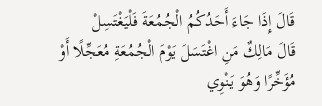قَالَ إِذَا جَاءَ أَحَدُكُمُ الْجُمُعَةَ فَلْيَغْتَسِلْ
قَالَ مَالِكٌ مَنِ اغْتَسَلَ يَوْمَ الْجُمُعَةِ مُعَجِّلًا أَوْ مُؤَخِّرًا وَهُوَ يَنْوِي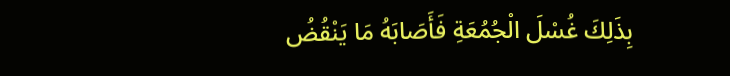بِذَلِكَ غُسْلَ الْجُمُعَةِ فَأَصَابَهُ مَا يَنْقُضُ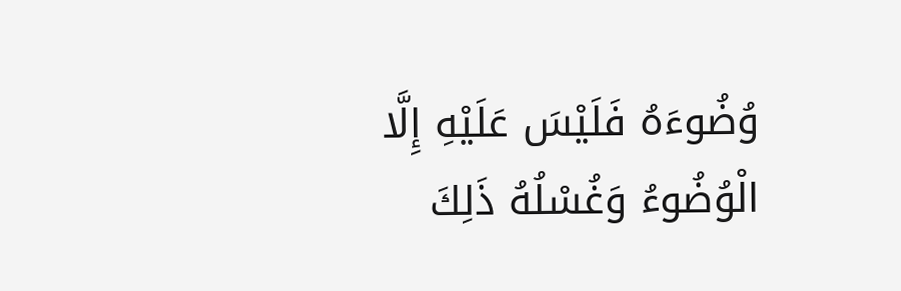وُضُوءَهُ فَلَيْسَ عَلَيْهِ إِلَّا الْوُضُوءُ وَغُسْلُهُ ذَلِكَ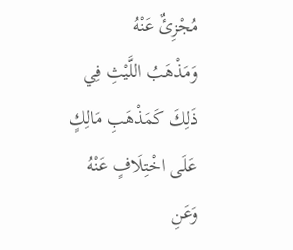مُجْزِئٌ عَنْهُ
وَمَذْهَبُ اللَّيْثِ فِي ذَلِكَ كَمَذْهَبِ مَالِكٍ عَلَى اخْتِلَافٍ عَنْهُ وَعَنِ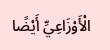الْأَوْزَاعِيِّ أَيْضًا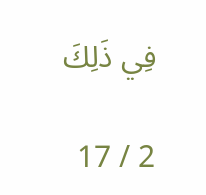فِي ذَلِكَ

2 / 17